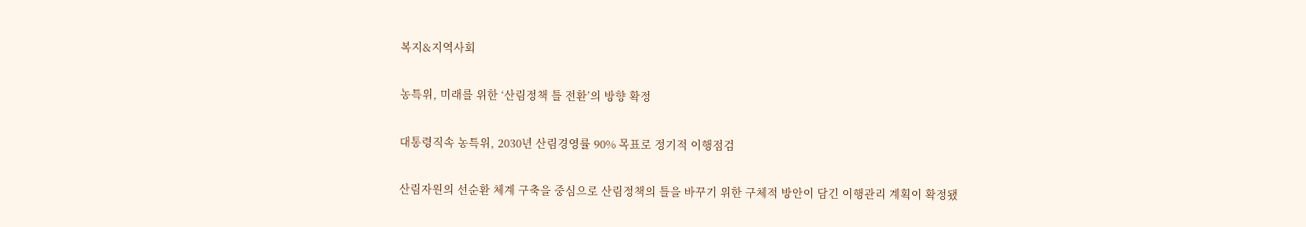복지&지역사회

농특위, 미래를 위한 ‘산림정책 틀 전환’의 방향 확정

대통령직속 농특위, 2030년 산림경영률 90% 목표로 정기적 이행점검

산림자원의 선순환 체계 구축을 중심으로 산림정책의 틀을 바꾸기 위한 구체적 방안이 담긴 이행관리 계획이 확정됐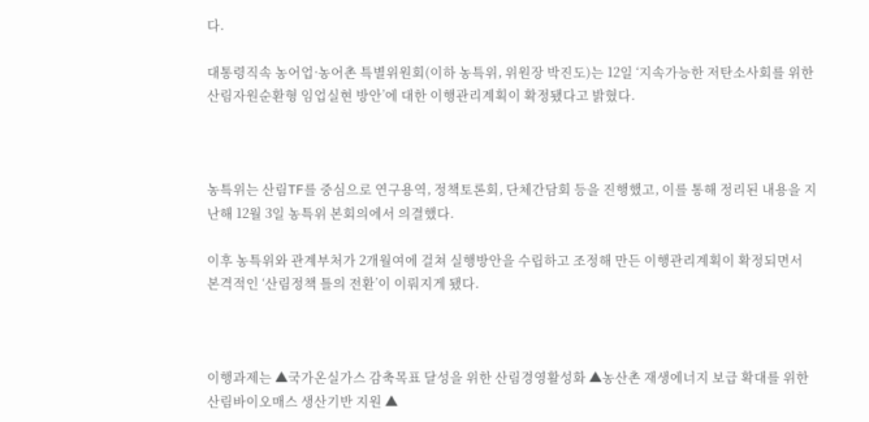다.

대통령직속 농어업·농어촌 특별위원회(이하 농특위, 위원장 박진도)는 12일 ‘지속가능한 저탄소사회를 위한 산림자원순환형 임업실현 방안’에 대한 이행관리계획이 확정됐다고 밝혔다.



농특위는 산림TF를 중심으로 연구용역, 정책토론회, 단체간담회 등을 진행했고, 이를 통해 정리된 내용을 지난해 12월 3일 농특위 본회의에서 의결했다.

이후 농특위와 관계부처가 2개월여에 걸쳐 실행방안을 수립하고 조정해 만든 이행관리계획이 확정되면서 본격적인 ‘산림정책 틀의 전환’이 이뤄지게 됐다.



이행과제는 ▲국가온실가스 감축목표 달성을 위한 산림경영활성화 ▲농산촌 재생에너지 보급 확대를 위한 산림바이오매스 생산기반 지원 ▲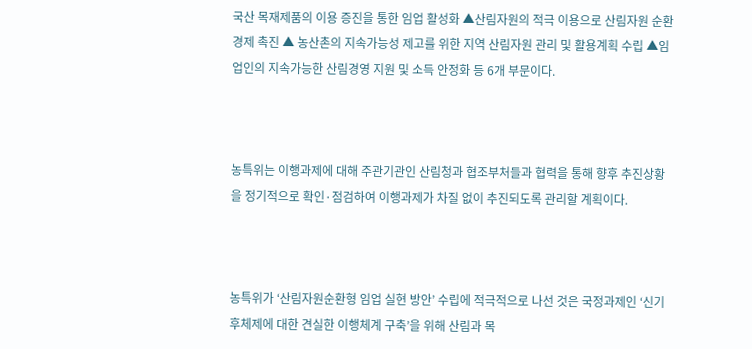국산 목재제품의 이용 증진을 통한 임업 활성화 ▲산림자원의 적극 이용으로 산림자원 순환경제 촉진 ▲ 농산촌의 지속가능성 제고를 위한 지역 산림자원 관리 및 활용계획 수립 ▲임업인의 지속가능한 산림경영 지원 및 소득 안정화 등 6개 부문이다.



농특위는 이행과제에 대해 주관기관인 산림청과 협조부처들과 협력을 통해 향후 추진상황을 정기적으로 확인·점검하여 이행과제가 차질 없이 추진되도록 관리할 계획이다.



농특위가 ‘산림자원순환형 임업 실현 방안’ 수립에 적극적으로 나선 것은 국정과제인 ‘신기후체제에 대한 견실한 이행체계 구축’을 위해 산림과 목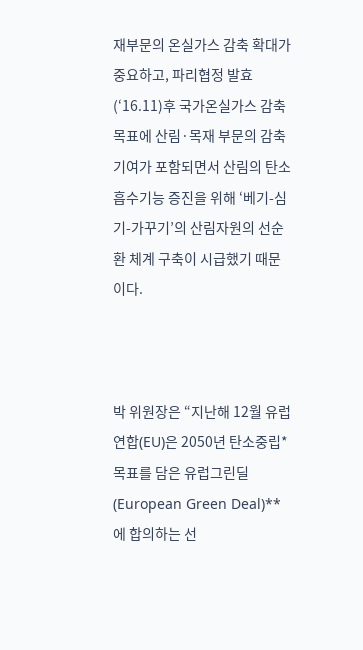재부문의 온실가스 감축 확대가 중요하고, 파리협정 발효(‘16.11)후 국가온실가스 감축목표에 산림·목재 부문의 감축 기여가 포함되면서 산림의 탄소흡수기능 증진을 위해 ‘베기-심기-가꾸기’의 산림자원의 선순환 체계 구축이 시급했기 때문이다.



박 위원장은 “지난해 12월 유럽연합(EU)은 2050년 탄소중립* 목표를 담은 유럽그린딜(European Green Deal)**에 합의하는 선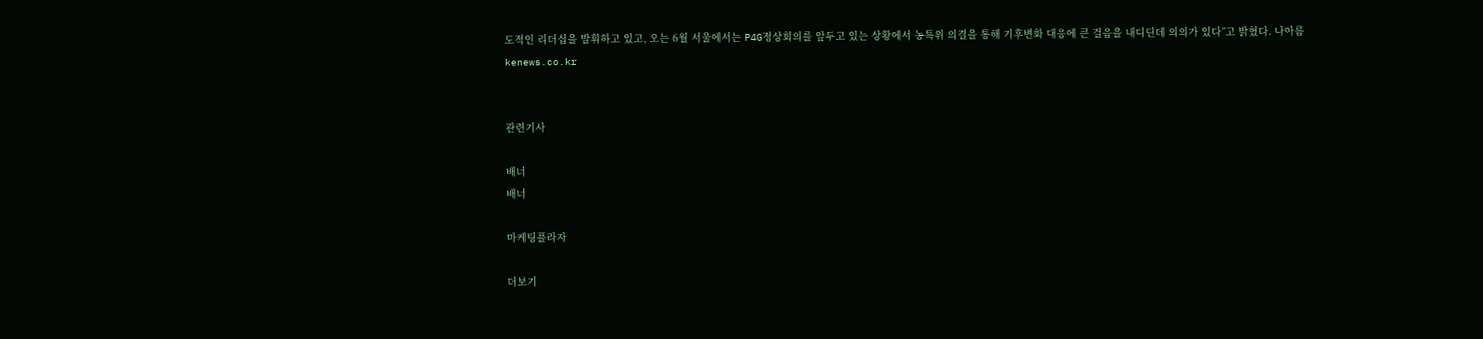도적인 리더십을 발휘하고 있고, 오는 6월 서울에서는 P4G정상회의를 앞두고 있는 상황에서 농특위 의결을 통해 기후변화 대응에 큰 걸음을 내디딘데 의의가 있다”고 밝혔다. 나아름 kenews.co.kr


관련기사

배너
배너

마케팅플라자

더보기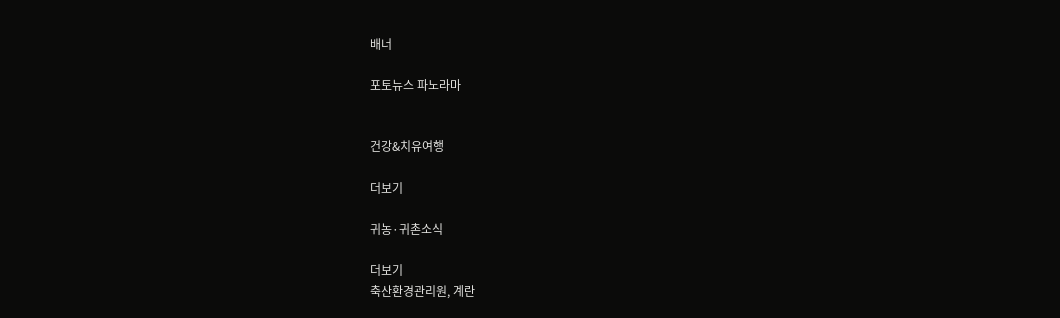배너

포토뉴스 파노라마


건강&치유여행

더보기

귀농·귀촌소식

더보기
축산환경관리원, 계란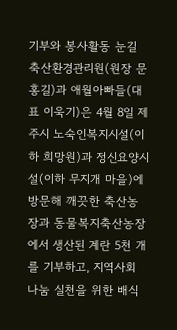기부와 봉사활동 눈길
축산환경관리원(원장 문홍길)과 애월아빠들(대표 이욱기)은 4월 8일 제주시 노숙인복지시설(이하 희망원)과 정신요양시설(이하 무지개 마을)에 방문해 깨끗한 축산농장과 동물복지축산농장에서 생산된 계란 5천 개를 기부하고, 지역사회 나눔 실천을 위한 배식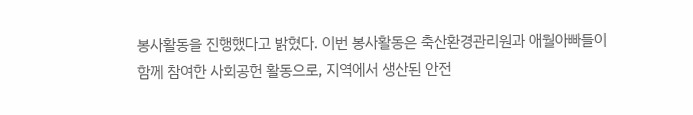봉사활동을 진행했다고 밝혔다. 이번 봉사활동은 축산환경관리원과 애월아빠들이 함께 참여한 사회공헌 활동으로, 지역에서 생산된 안전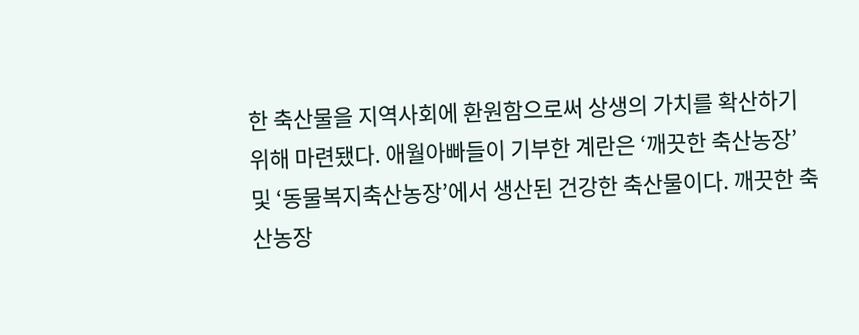한 축산물을 지역사회에 환원함으로써 상생의 가치를 확산하기 위해 마련됐다. 애월아빠들이 기부한 계란은 ‘깨끗한 축산농장’ 및 ‘동물복지축산농장’에서 생산된 건강한 축산물이다. 깨끗한 축산농장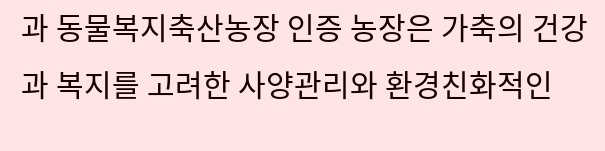과 동물복지축산농장 인증 농장은 가축의 건강과 복지를 고려한 사양관리와 환경친화적인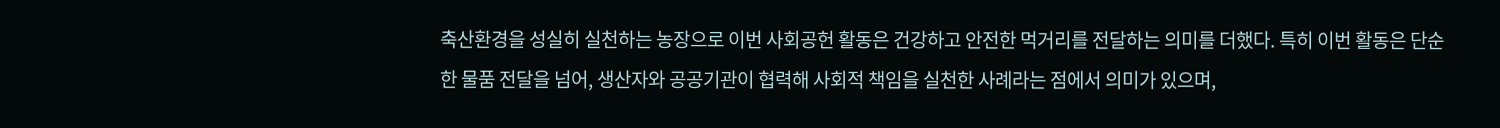축산환경을 성실히 실천하는 농장으로 이번 사회공헌 활동은 건강하고 안전한 먹거리를 전달하는 의미를 더했다. 특히 이번 활동은 단순한 물품 전달을 넘어, 생산자와 공공기관이 협력해 사회적 책임을 실천한 사례라는 점에서 의미가 있으며,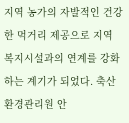지역 농가의 자발적인 건강한 먹거리 제공으로 지역 복지시설과의 연계를 강화하는 계기가 되었다. 축산환경관리원 안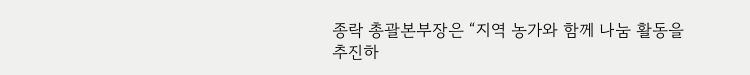종락 총괄본부장은 “지역 농가와 함께 나눔 활동을 추진하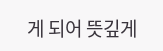게 되어 뜻깊게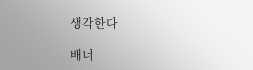생각한다

배너